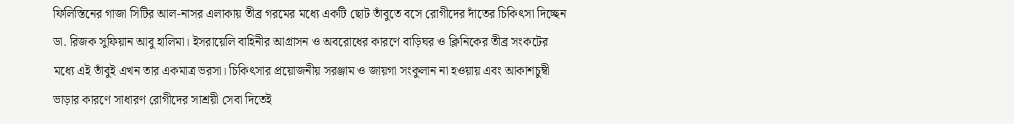ফিলিস্তিনের গাজা সিটির আল-নাসর এলাকায় তীব্র গরমের মধ্যে একটি ছোট তাঁবুতে বসে রোগীদের দাঁতের চিকিৎসা দিচ্ছেন ডা. রিজক সুফিয়ান আবু হালিমা। ইসরায়েলি বাহিনীর আগ্রাসন ও অবরোধের কারণে বাড়িঘর ও ক্লিনিকের তীব্র সংকটের মধ্যে এই তাঁবুই এখন তার একমাত্র ভরসা। চিকিৎসার প্রয়োজনীয় সরঞ্জাম ও জায়গা সংকুলান না হওয়ায় এবং আকাশচুম্বী ভাড়ার কারণে সাধারণ রোগীদের সাশ্রয়ী সেবা দিতেই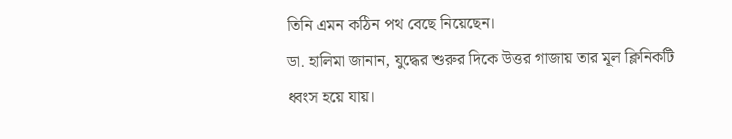তিনি এমন কঠিন পথ বেছে নিয়েছেন।
ডা. হালিমা জানান, যুদ্ধের শুরুর দিকে উত্তর গাজায় তার মূল ক্লিনিকটি ধ্বংস হয়ে যায়।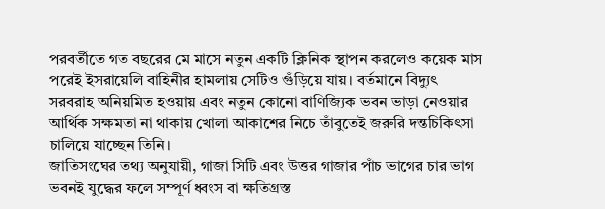পরবর্তীতে গত বছরের মে মাসে নতুন একটি ক্লিনিক স্থাপন করলেও কয়েক মাস পরেই ইসরায়েলি বাহিনীর হামলায় সেটিও গুঁড়িয়ে যায়। বর্তমানে বিদ্যুৎ সরবরাহ অনিয়মিত হওয়ায় এবং নতুন কোনো বাণিজ্যিক ভবন ভাড়া নেওয়ার আর্থিক সক্ষমতা না থাকায় খোলা আকাশের নিচে তাঁবুতেই জরুরি দন্তচিকিৎসা চালিয়ে যাচ্ছেন তিনি।
জাতিসংঘের তথ্য অনুযায়ী, গাজা সিটি এবং উত্তর গাজার পাঁচ ভাগের চার ভাগ ভবনই যুদ্ধের ফলে সম্পূর্ণ ধ্বংস বা ক্ষতিগ্রস্ত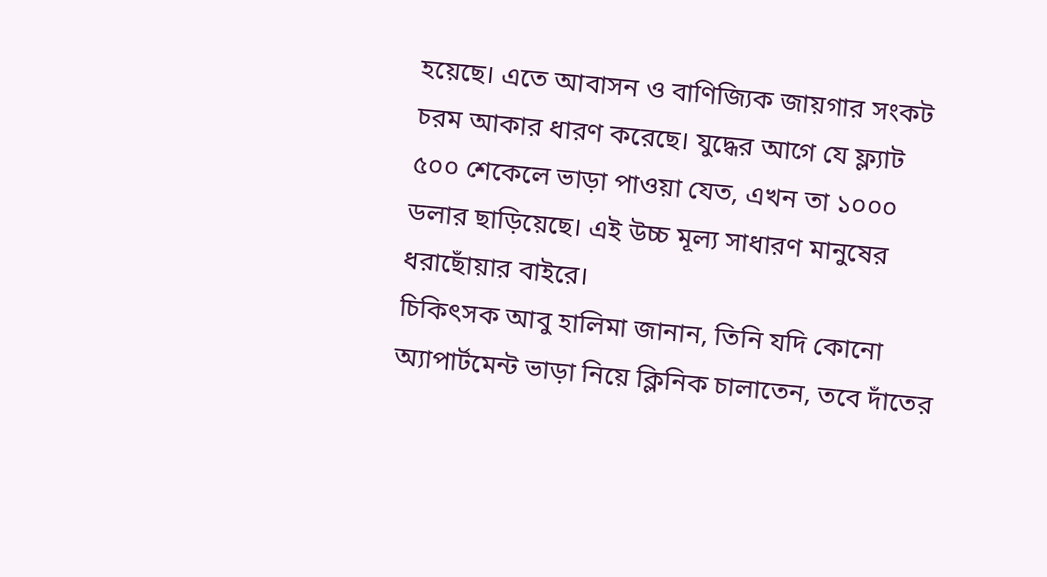হয়েছে। এতে আবাসন ও বাণিজ্যিক জায়গার সংকট চরম আকার ধারণ করেছে। যুদ্ধের আগে যে ফ্ল্যাট ৫০০ শেকেলে ভাড়া পাওয়া যেত, এখন তা ১০০০ ডলার ছাড়িয়েছে। এই উচ্চ মূল্য সাধারণ মানুষের ধরাছোঁয়ার বাইরে।
চিকিৎসক আবু হালিমা জানান, তিনি যদি কোনো অ্যাপার্টমেন্ট ভাড়া নিয়ে ক্লিনিক চালাতেন, তবে দাঁতের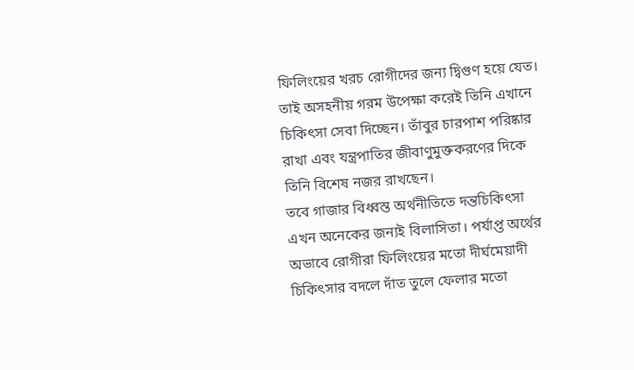ফিলিংয়ের খরচ রোগীদের জন্য দ্বিগুণ হয়ে যেত। তাই অসহনীয় গরম উপেক্ষা করেই তিনি এখানে চিকিৎসা সেবা দিচ্ছেন। তাঁবুর চারপাশ পরিষ্কার রাখা এবং যন্ত্রপাতির জীবাণুমুক্তকরণের দিকে তিনি বিশেষ নজর রাখছেন।
তবে গাজার বিধ্বস্ত অর্থনীতিতে দন্তচিকিৎসা এখন অনেকের জন্যই বিলাসিতা। পর্যাপ্ত অর্থের অভাবে রোগীরা ফিলিংয়ের মতো দীর্ঘমেয়াদী চিকিৎসার বদলে দাঁত তুলে ফেলার মতো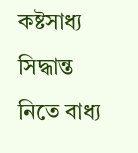কষ্টসাধ্য সিদ্ধান্ত নিতে বাধ্য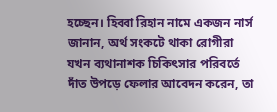হচ্ছেন। হিব্বা রিহান নামে একজন নার্স জানান, অর্থ সংকটে থাকা রোগীরা যখন ব্যথানাশক চিকিৎসার পরিবর্তে দাঁত উপড়ে ফেলার আবেদন করেন, তা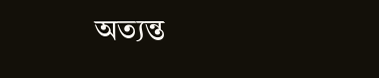অত্যন্ত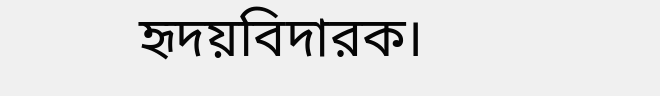হৃদয়বিদারক।